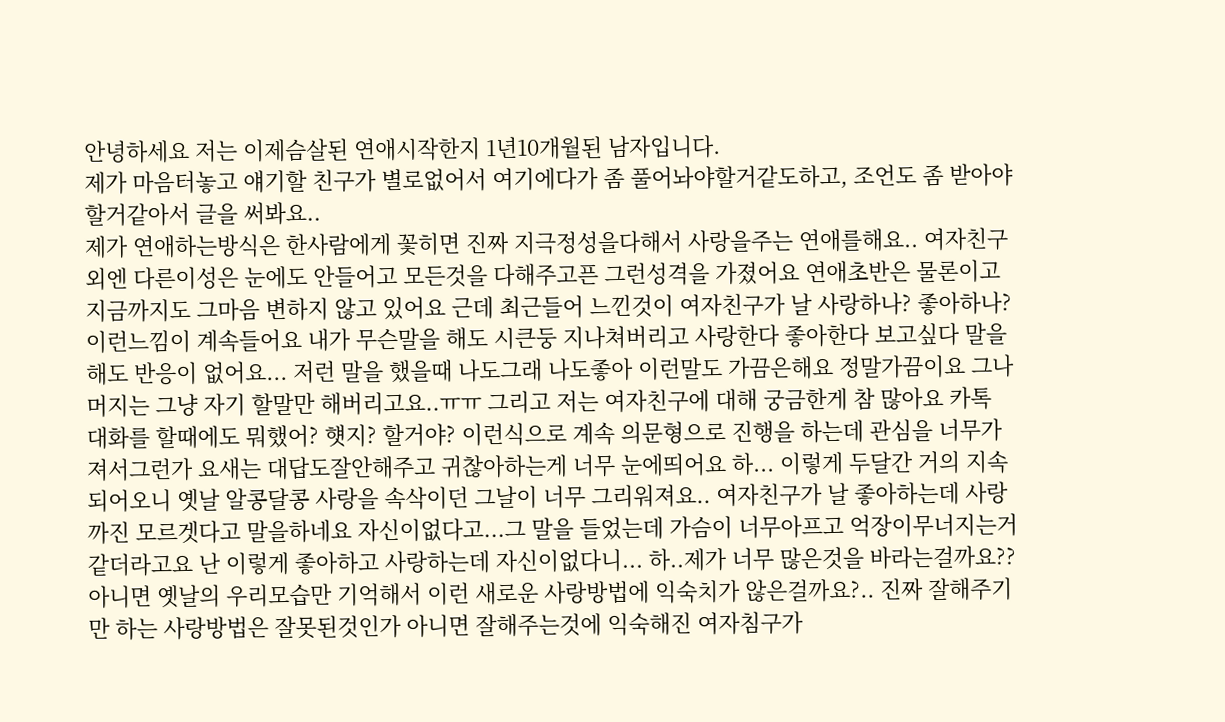안녕하세요 저는 이제슴살된 연애시작한지 1년10개월된 남자입니다.
제가 마음터놓고 얘기할 친구가 별로없어서 여기에다가 좀 풀어놔야할거같도하고, 조언도 좀 받아야할거같아서 글을 써봐요..
제가 연애하는방식은 한사람에게 꽃히면 진짜 지극정성을다해서 사랑을주는 연애를해요.. 여자친구 외엔 다른이성은 눈에도 안들어고 모든것을 다해주고픈 그런성격을 가졌어요 연애초반은 물론이고 지금까지도 그마음 변하지 않고 있어요 근데 최근들어 느낀것이 여자친구가 날 사랑하나? 좋아하나? 이런느낌이 계속들어요 내가 무슨말을 해도 시큰둥 지나쳐버리고 사랑한다 좋아한다 보고싶다 말을해도 반응이 없어요... 저런 말을 했을때 나도그래 나도좋아 이런말도 가끔은해요 정말가끔이요 그나머지는 그냥 자기 할말만 해버리고요..ㅠㅠ 그리고 저는 여자친구에 대해 궁금한게 참 많아요 카톡 대화를 할때에도 뭐했어? 햿지? 할거야? 이런식으로 계속 의문형으로 진행을 하는데 관심을 너무가져서그런가 요새는 대답도잘안해주고 귀찮아하는게 너무 눈에띄어요 하... 이렇게 두달간 거의 지속되어오니 옛날 알콩달콩 사랑을 속삭이던 그날이 너무 그리워져요.. 여자친구가 날 좋아하는데 사랑까진 모르겟다고 말을하네요 자신이없다고...그 말을 들었는데 가슴이 너무아프고 억장이무너지는거 같더라고요 난 이렇게 좋아하고 사랑하는데 자신이없다니... 하..제가 너무 많은것을 바라는걸까요?? 아니면 옛날의 우리모습만 기억해서 이런 새로운 사랑방법에 익숙치가 않은걸까요?.. 진짜 잘해주기만 하는 사랑방법은 잘못된것인가 아니면 잘해주는것에 익숙해진 여자침구가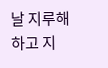날 지루해하고 지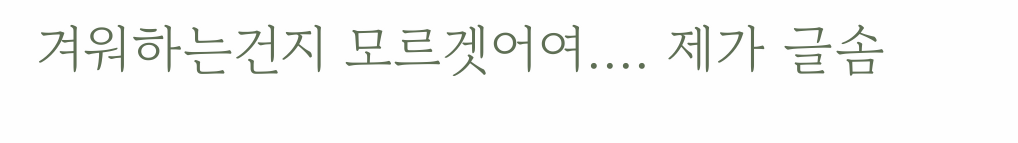겨워하는건지 모르겟어여.... 제가 글솜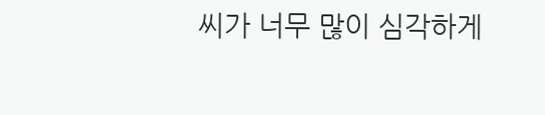씨가 너무 많이 심각하게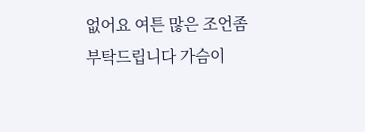없어요 여튼 많은 조언좀 부탁드립니다 가슴이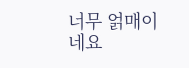너무 얽매이네요